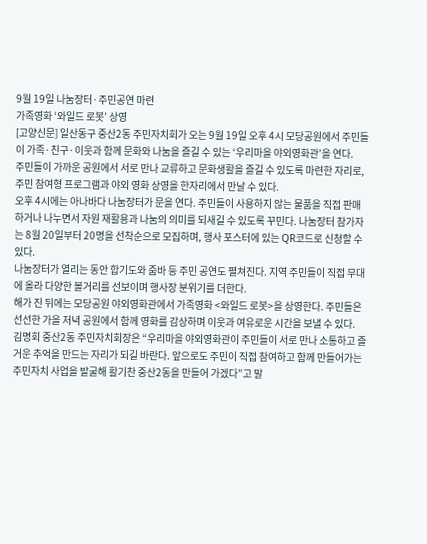9월 19일 나눔장터·주민공연 마련
가족영화 ‘와일드 로봇’ 상영
[고양신문] 일산동구 중산2동 주민자치회가 오는 9월 19일 오후 4시 모당공원에서 주민들이 가족·친구·이웃과 함께 문화와 나눔을 즐길 수 있는 ‘우리마을 야외영화관’을 연다.
주민들이 가까운 공원에서 서로 만나 교류하고 문화생활을 즐길 수 있도록 마련한 자리로, 주민 참여형 프로그램과 야외 영화 상영을 한자리에서 만날 수 있다.
오후 4시에는 아나바다 나눔장터가 문을 연다. 주민들이 사용하지 않는 물품을 직접 판매하거나 나누면서 자원 재활용과 나눔의 의미를 되새길 수 있도록 꾸민다. 나눔장터 참가자는 8월 20일부터 20명을 선착순으로 모집하며, 행사 포스터에 있는 QR코드로 신청할 수 있다.
나눔장터가 열리는 동안 합기도와 줌바 등 주민 공연도 펼쳐진다. 지역 주민들이 직접 무대에 올라 다양한 볼거리를 선보이며 행사장 분위기를 더한다.
해가 진 뒤에는 모당공원 야외영화관에서 가족영화 <와일드 로봇>을 상영한다. 주민들은 선선한 가을 저녁 공원에서 함께 영화를 감상하며 이웃과 여유로운 시간을 보낼 수 있다.
김명회 중산2동 주민자치회장은 “우리마을 야외영화관이 주민들이 서로 만나 소통하고 즐거운 추억을 만드는 자리가 되길 바란다. 앞으로도 주민이 직접 참여하고 함께 만들어가는 주민자치 사업을 발굴해 활기찬 중산2동을 만들어 가겠다”고 말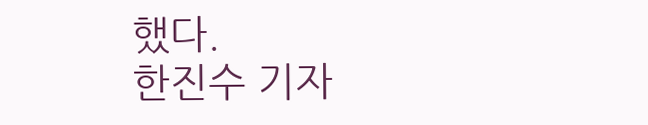했다.
한진수 기자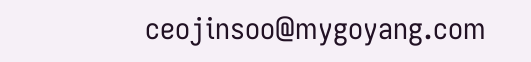ceojinsoo@mygoyang.com